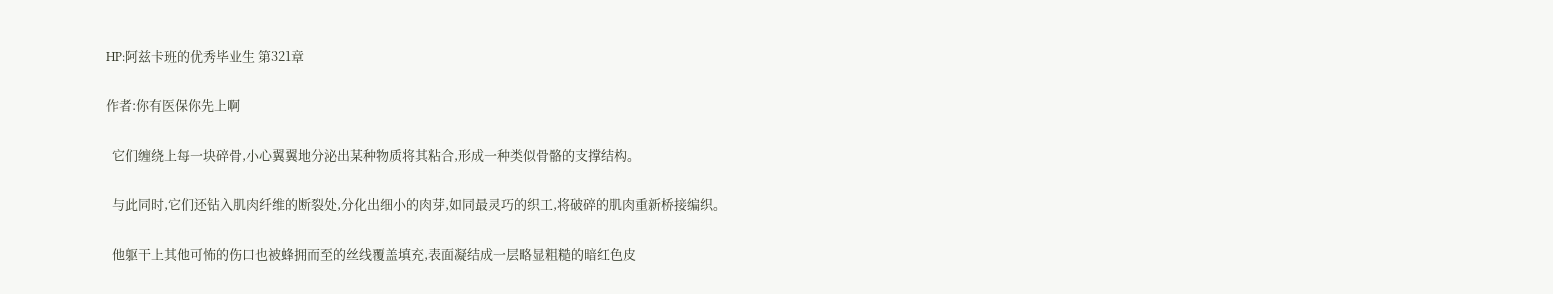HP:阿兹卡班的优秀毕业生 第321章

作者:你有医保你先上啊

  它们缠绕上每一块碎骨,小心翼翼地分泌出某种物质将其粘合,形成一种类似骨骼的支撑结构。

  与此同时,它们还钻入肌肉纤维的断裂处,分化出细小的肉芽,如同最灵巧的织工,将破碎的肌肉重新桥接编织。

  他躯干上其他可怖的伤口也被蜂拥而至的丝线覆盖填充,表面凝结成一层略显粗糙的暗红色皮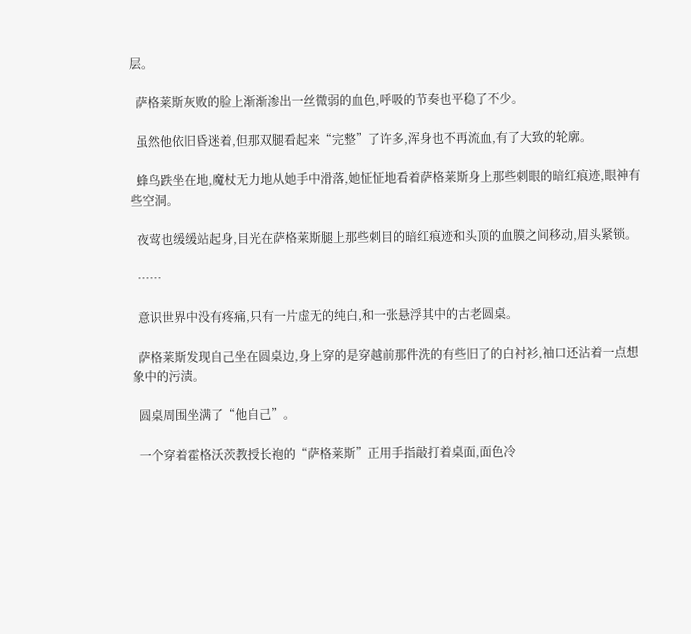层。

  萨格莱斯灰败的脸上渐渐渗出一丝微弱的血色,呼吸的节奏也平稳了不少。

  虽然他依旧昏迷着,但那双腿看起来“完整”了许多,浑身也不再流血,有了大致的轮廓。

  蜂鸟跌坐在地,魔杖无力地从她手中滑落,她怔怔地看着萨格莱斯身上那些刺眼的暗红痕迹,眼神有些空洞。

  夜莺也缓缓站起身,目光在萨格莱斯腿上那些刺目的暗红痕迹和头顶的血膜之间移动,眉头紧锁。

  ……

  意识世界中没有疼痛,只有一片虚无的纯白,和一张悬浮其中的古老圆桌。

  萨格莱斯发现自己坐在圆桌边,身上穿的是穿越前那件洗的有些旧了的白衬衫,袖口还沾着一点想象中的污渍。

  圆桌周围坐满了“他自己”。

  一个穿着霍格沃茨教授长袍的“萨格莱斯”正用手指敲打着桌面,面色冷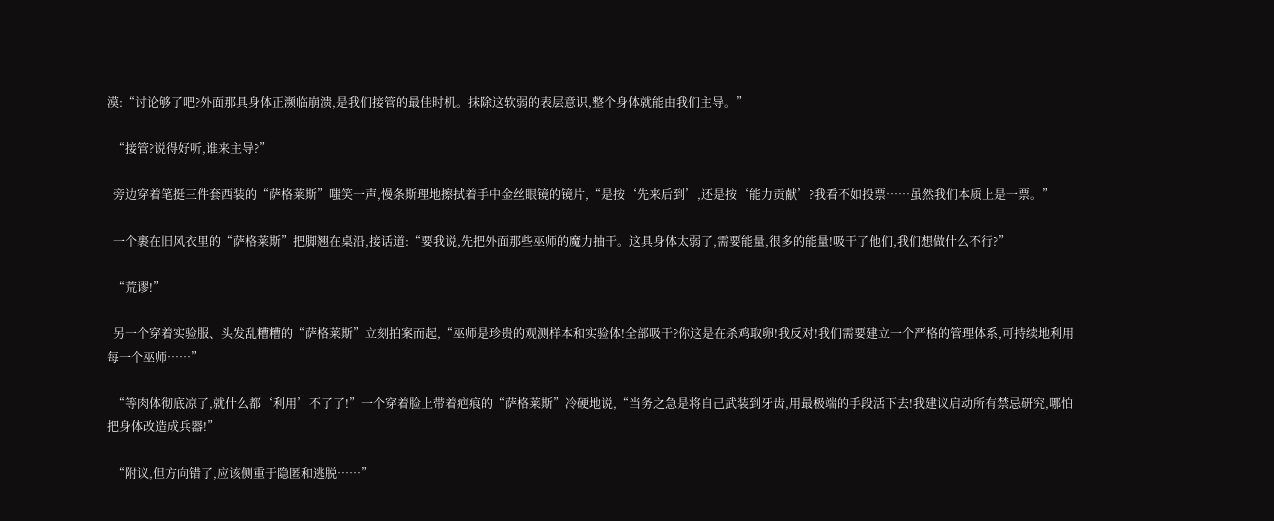漠:“讨论够了吧?外面那具身体正濒临崩溃,是我们接管的最佳时机。抹除这软弱的表层意识,整个身体就能由我们主导。”

  “接管?说得好听,谁来主导?”

  旁边穿着笔挺三件套西装的“萨格莱斯”嗤笑一声,慢条斯理地擦拭着手中金丝眼镜的镜片,“是按‘先来后到’,还是按‘能力贡献’?我看不如投票……虽然我们本质上是一票。”

  一个裹在旧风衣里的“萨格莱斯”把脚翘在桌沿,接话道:“要我说,先把外面那些巫师的魔力抽干。这具身体太弱了,需要能量,很多的能量!吸干了他们,我们想做什么不行?”

  “荒谬!”

  另一个穿着实验服、头发乱糟糟的“萨格莱斯”立刻拍案而起,“巫师是珍贵的观测样本和实验体!全部吸干?你这是在杀鸡取卵!我反对!我们需要建立一个严格的管理体系,可持续地利用每一个巫师……”

  “等肉体彻底凉了,就什么都‘利用’不了了!”一个穿着脸上带着疤痕的“萨格莱斯”冷硬地说,“当务之急是将自己武装到牙齿,用最极端的手段活下去!我建议启动所有禁忌研究,哪怕把身体改造成兵器!”

  “附议,但方向错了,应该侧重于隐匿和逃脱……”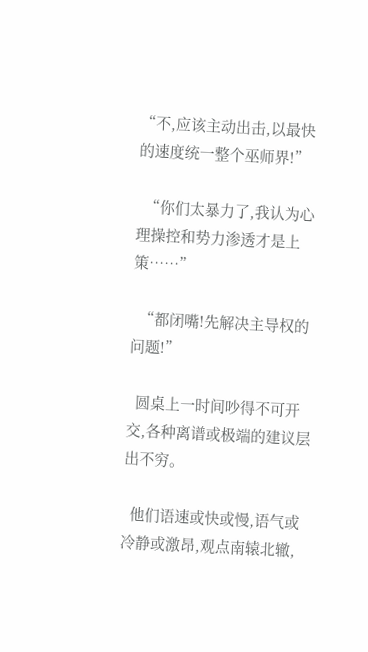“不,应该主动出击,以最快的速度统一整个巫师界!”

  “你们太暴力了,我认为心理操控和势力渗透才是上策……”

  “都闭嘴!先解决主导权的问题!”

  圆桌上一时间吵得不可开交,各种离谱或极端的建议层出不穷。

  他们语速或快或慢,语气或冷静或激昂,观点南辕北辙,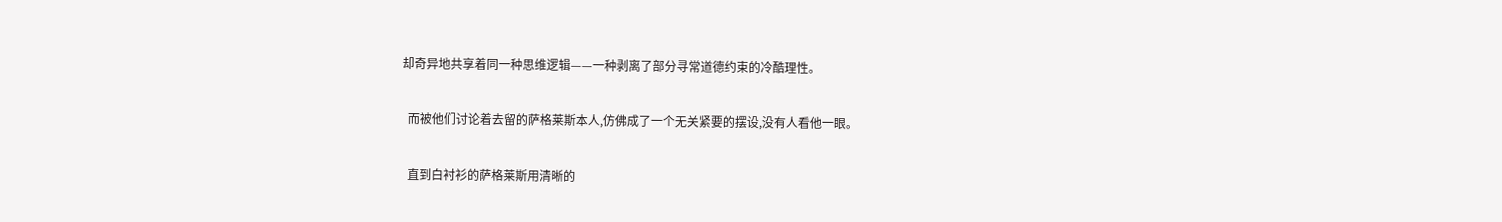却奇异地共享着同一种思维逻辑——一种剥离了部分寻常道德约束的冷酷理性。

  而被他们讨论着去留的萨格莱斯本人,仿佛成了一个无关紧要的摆设,没有人看他一眼。

  直到白衬衫的萨格莱斯用清晰的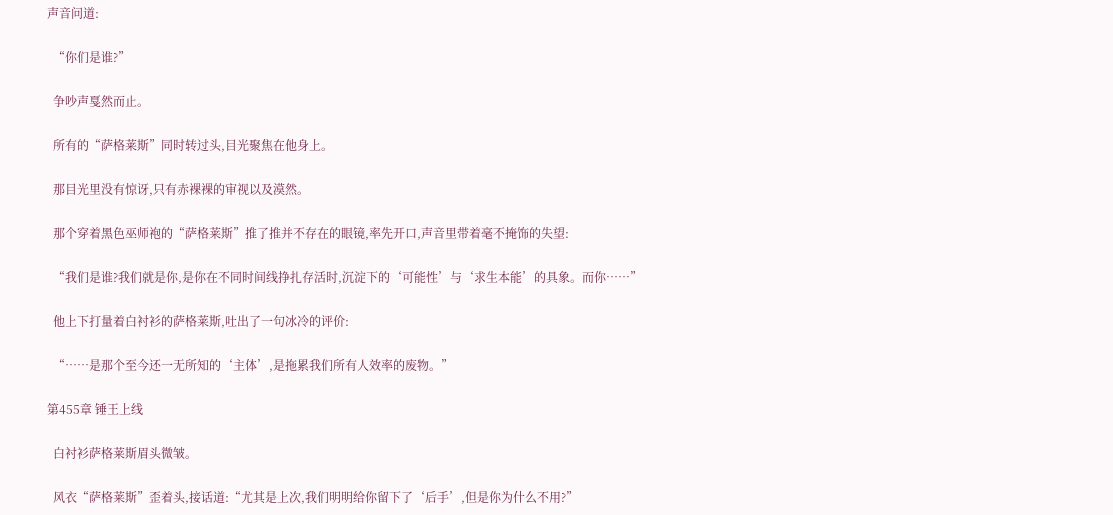声音问道:

  “你们是谁?”

  争吵声戛然而止。

  所有的“萨格莱斯”同时转过头,目光聚焦在他身上。

  那目光里没有惊讶,只有赤裸裸的审视以及漠然。

  那个穿着黑色巫师袍的“萨格莱斯”推了推并不存在的眼镜,率先开口,声音里带着毫不掩饰的失望:

  “我们是谁?我们就是你,是你在不同时间线挣扎存活时,沉淀下的‘可能性’与‘求生本能’的具象。而你……”

  他上下打量着白衬衫的萨格莱斯,吐出了一句冰冷的评价:

  “……是那个至今还一无所知的‘主体’,是拖累我们所有人效率的废物。”

第455章 锤王上线

  白衬衫萨格莱斯眉头微皱。

  风衣“萨格莱斯”歪着头,接话道:“尤其是上次,我们明明给你留下了‘后手’,但是你为什么不用?”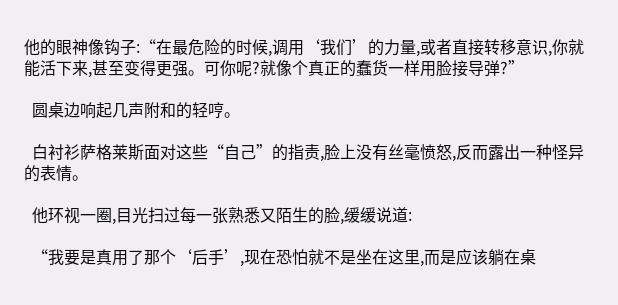他的眼神像钩子:“在最危险的时候,调用‘我们’的力量,或者直接转移意识,你就能活下来,甚至变得更强。可你呢?就像个真正的蠢货一样用脸接导弹?”

  圆桌边响起几声附和的轻哼。

  白衬衫萨格莱斯面对这些“自己”的指责,脸上没有丝毫愤怒,反而露出一种怪异的表情。

  他环视一圈,目光扫过每一张熟悉又陌生的脸,缓缓说道:

  “我要是真用了那个‘后手’,现在恐怕就不是坐在这里,而是应该躺在桌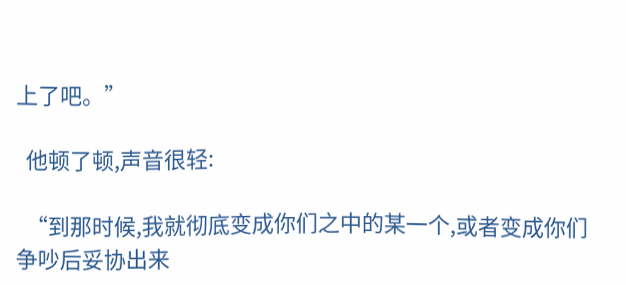上了吧。”

  他顿了顿,声音很轻:

  “到那时候,我就彻底变成你们之中的某一个,或者变成你们争吵后妥协出来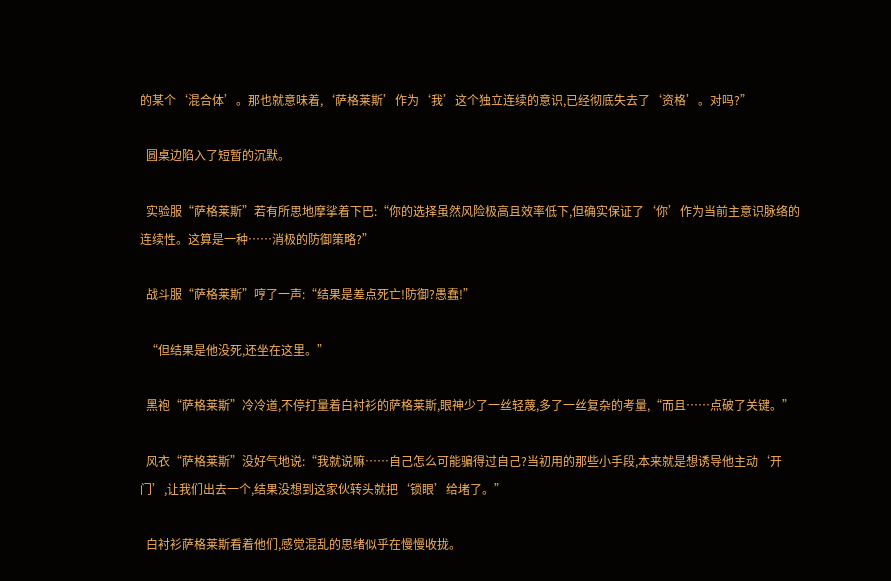的某个‘混合体’。那也就意味着,‘萨格莱斯’作为‘我’这个独立连续的意识,已经彻底失去了‘资格’。对吗?”

  圆桌边陷入了短暂的沉默。

  实验服“萨格莱斯”若有所思地摩挲着下巴:“你的选择虽然风险极高且效率低下,但确实保证了‘你’作为当前主意识脉络的连续性。这算是一种……消极的防御策略?”

  战斗服“萨格莱斯”哼了一声:“结果是差点死亡!防御?愚蠢!”

  “但结果是他没死,还坐在这里。”

  黑袍“萨格莱斯”冷冷道,不停打量着白衬衫的萨格莱斯,眼神少了一丝轻蔑,多了一丝复杂的考量,“而且……点破了关键。”

  风衣“萨格莱斯”没好气地说:“我就说嘛……自己怎么可能骗得过自己?当初用的那些小手段,本来就是想诱导他主动‘开门’,让我们出去一个,结果没想到这家伙转头就把‘锁眼’给堵了。”

  白衬衫萨格莱斯看着他们,感觉混乱的思绪似乎在慢慢收拢。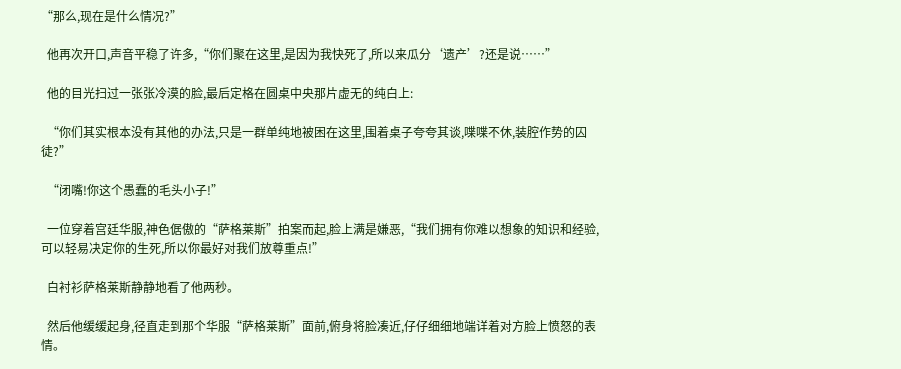“那么,现在是什么情况?”

  他再次开口,声音平稳了许多,“你们聚在这里,是因为我快死了,所以来瓜分‘遗产’?还是说……”

  他的目光扫过一张张冷漠的脸,最后定格在圆桌中央那片虚无的纯白上:

  “你们其实根本没有其他的办法,只是一群单纯地被困在这里,围着桌子夸夸其谈,喋喋不休,装腔作势的囚徒?”

  “闭嘴!你这个愚蠢的毛头小子!”

  一位穿着宫廷华服,神色倨傲的“萨格莱斯”拍案而起,脸上满是嫌恶,“我们拥有你难以想象的知识和经验,可以轻易决定你的生死,所以你最好对我们放尊重点!”

  白衬衫萨格莱斯静静地看了他两秒。

  然后他缓缓起身,径直走到那个华服“萨格莱斯”面前,俯身将脸凑近,仔仔细细地端详着对方脸上愤怒的表情。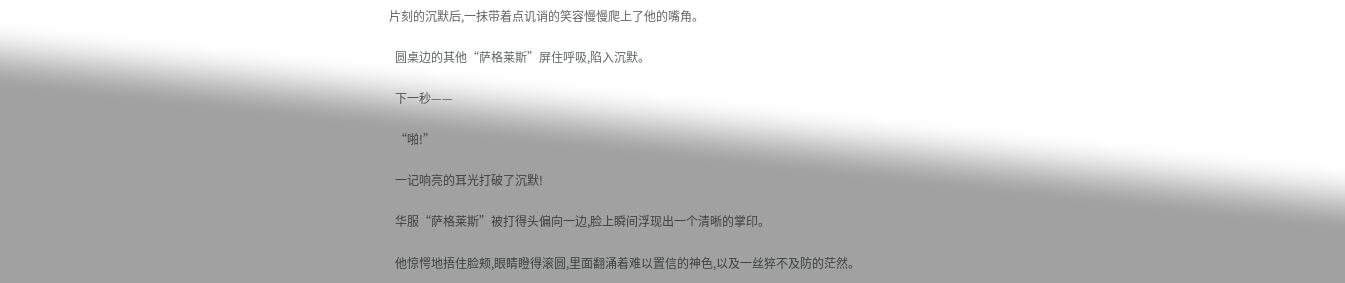片刻的沉默后,一抹带着点讥诮的笑容慢慢爬上了他的嘴角。

  圆桌边的其他“萨格莱斯”屏住呼吸,陷入沉默。

  下一秒——

  “啪!”

  一记响亮的耳光打破了沉默!

  华服“萨格莱斯”被打得头偏向一边,脸上瞬间浮现出一个清晰的掌印。

  他惊愕地捂住脸颊,眼睛瞪得滚圆,里面翻涌着难以置信的神色,以及一丝猝不及防的茫然。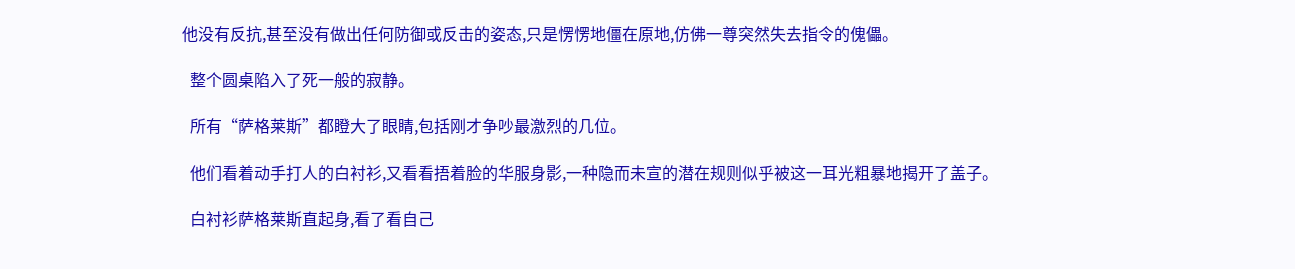他没有反抗,甚至没有做出任何防御或反击的姿态,只是愣愣地僵在原地,仿佛一尊突然失去指令的傀儡。

  整个圆桌陷入了死一般的寂静。

  所有“萨格莱斯”都瞪大了眼睛,包括刚才争吵最激烈的几位。

  他们看着动手打人的白衬衫,又看看捂着脸的华服身影,一种隐而未宣的潜在规则似乎被这一耳光粗暴地揭开了盖子。

  白衬衫萨格莱斯直起身,看了看自己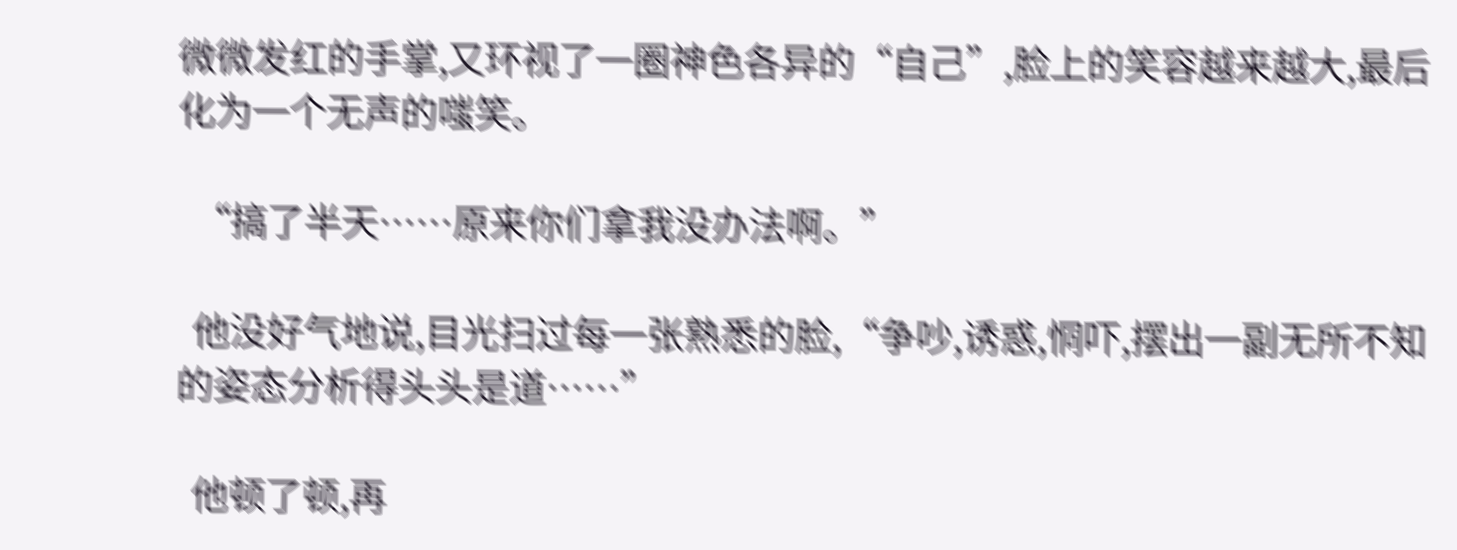微微发红的手掌,又环视了一圈神色各异的“自己”,脸上的笑容越来越大,最后化为一个无声的嗤笑。

  “搞了半天……原来你们拿我没办法啊。”

  他没好气地说,目光扫过每一张熟悉的脸,“争吵,诱惑,恫吓,摆出一副无所不知的姿态分析得头头是道……”

  他顿了顿,再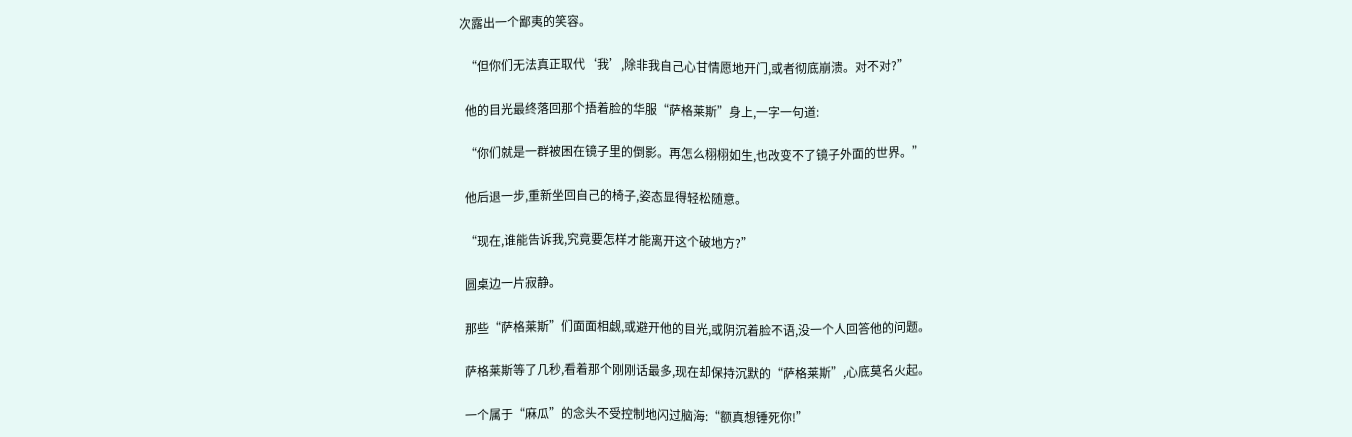次露出一个鄙夷的笑容。

  “但你们无法真正取代‘我’,除非我自己心甘情愿地开门,或者彻底崩溃。对不对?”

  他的目光最终落回那个捂着脸的华服“萨格莱斯”身上,一字一句道:

  “你们就是一群被困在镜子里的倒影。再怎么栩栩如生,也改变不了镜子外面的世界。”

  他后退一步,重新坐回自己的椅子,姿态显得轻松随意。

  “现在,谁能告诉我,究竟要怎样才能离开这个破地方?”

  圆桌边一片寂静。

  那些“萨格莱斯”们面面相觑,或避开他的目光,或阴沉着脸不语,没一个人回答他的问题。

  萨格莱斯等了几秒,看着那个刚刚话最多,现在却保持沉默的“萨格莱斯”,心底莫名火起。

  一个属于“麻瓜”的念头不受控制地闪过脑海:“额真想锤死你!”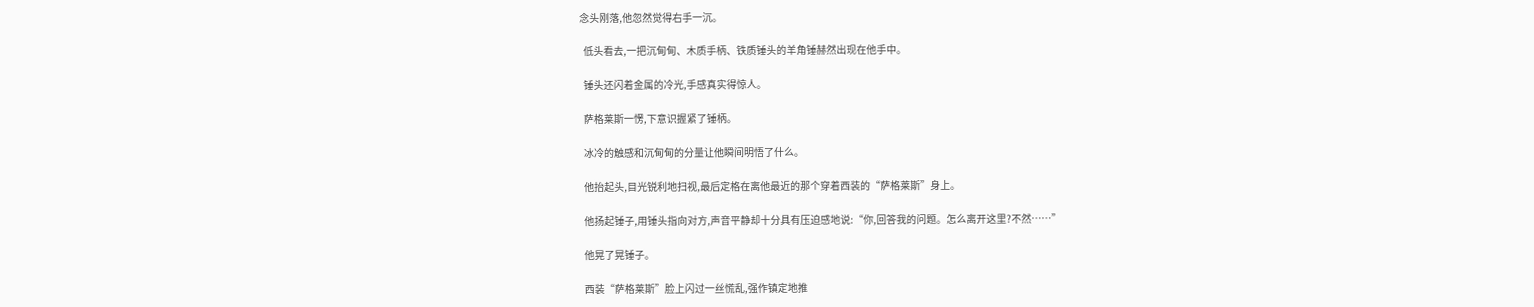念头刚落,他忽然觉得右手一沉。

  低头看去,一把沉甸甸、木质手柄、铁质锤头的羊角锤赫然出现在他手中。

  锤头还闪着金属的冷光,手感真实得惊人。

  萨格莱斯一愣,下意识握紧了锤柄。

  冰冷的触感和沉甸甸的分量让他瞬间明悟了什么。

  他抬起头,目光锐利地扫视,最后定格在离他最近的那个穿着西装的“萨格莱斯”身上。

  他扬起锤子,用锤头指向对方,声音平静却十分具有压迫感地说:“你,回答我的问题。怎么离开这里?不然……”

  他晃了晃锤子。

  西装“萨格莱斯”脸上闪过一丝慌乱,强作镇定地推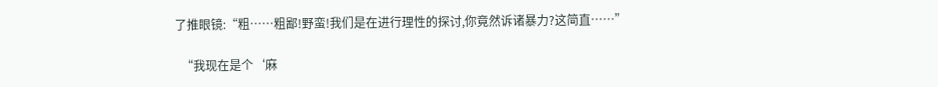了推眼镜:“粗……粗鄙!野蛮!我们是在进行理性的探讨,你竟然诉诸暴力?这简直……”

  “我现在是个‘麻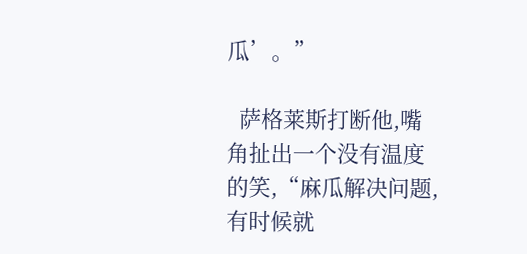瓜’。”

  萨格莱斯打断他,嘴角扯出一个没有温度的笑,“麻瓜解决问题,有时候就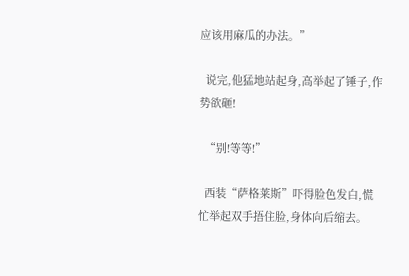应该用麻瓜的办法。”

  说完,他猛地站起身,高举起了锤子,作势欲砸!

  “别!等等!”

  西装“萨格莱斯”吓得脸色发白,慌忙举起双手捂住脸,身体向后缩去。